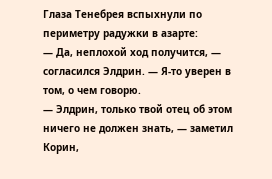Глаза Тенебрея вспыхнули по периметру радужки в азарте:
— Да, неплохой ход получится, — согласился Элдрин. — Я-то уверен в том, о чем говорю.
— Элдрин, только твой отец об этом ничего не должен знать, — заметил Корин,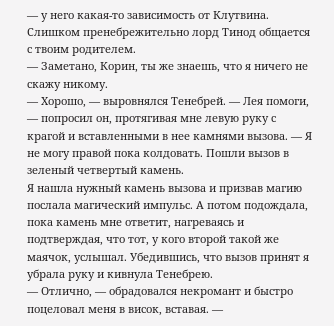— у него какая-то зависимость от Клутвина. Слишком пренебрежительно лорд Тинод общается с твоим родителем.
— Заметано, Корин, ты же знаешь, что я ничего не скажу никому.
— Хорошо, — выровнялся Тенебрей. — Лея помоги, — попросил он, протягивая мне левую руку с крагой и вставленными в нее камнями вызова. — Я не могу правой пока колдовать. Пошли вызов в зеленый четвертый камень.
Я нашла нужный камень вызова и призвав магию послала магический импульс. А потом подождала, пока камень мне ответит, нагреваясь и подтверждая, что тот, у кого второй такой же маячок, услышал. Убедившись, что вызов принят я убрала руку и кивнула Тенебрею.
— Отлично, — обрадовался некромант и быстро поцеловал меня в висок, вставая. —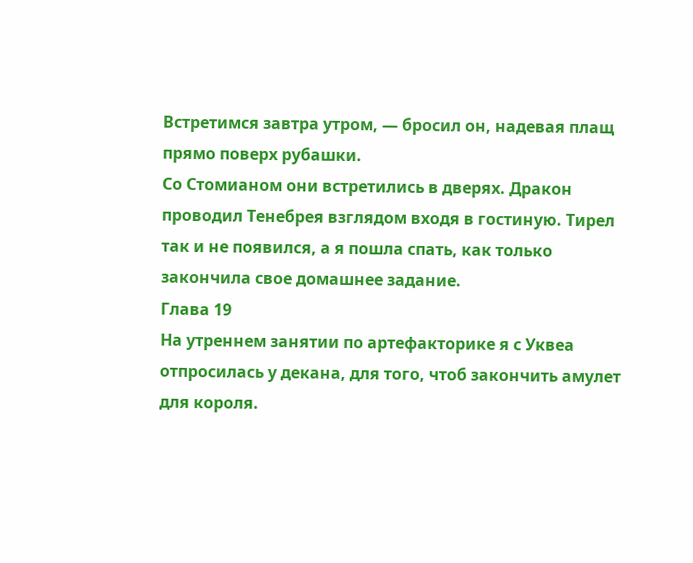Встретимся завтра утром, — бросил он, надевая плащ прямо поверх рубашки.
Со Стомианом они встретились в дверях. Дракон проводил Тенебрея взглядом входя в гостиную. Тирел так и не появился, а я пошла спать, как только закончила свое домашнее задание.
Глава 19
На утреннем занятии по артефакторике я с Уквеа отпросилась у декана, для того, чтоб закончить амулет для короля.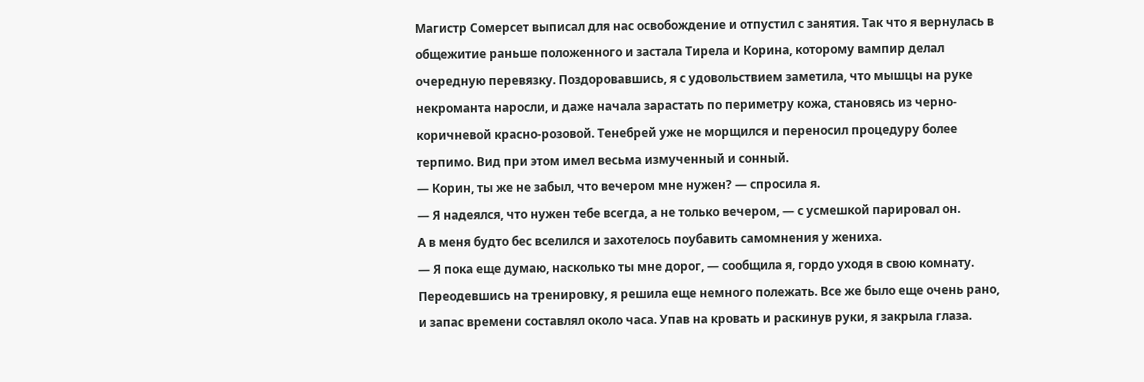Магистр Сомерсет выписал для нас освобождение и отпустил с занятия. Так что я вернулась в общежитие раньше положенного и застала Тирела и Корина, которому вампир делал очередную перевязку. Поздоровавшись, я с удовольствием заметила, что мышцы на руке некроманта наросли, и даже начала зарастать по периметру кожа, становясь из черно-коричневой красно-розовой. Тенебрей уже не морщился и переносил процедуру более терпимо. Вид при этом имел весьма измученный и сонный.
— Корин, ты же не забыл, что вечером мне нужен? — спросила я.
— Я надеялся, что нужен тебе всегда, а не только вечером, — с усмешкой парировал он.
А в меня будто бес вселился и захотелось поубавить самомнения у жениха.
— Я пока еще думаю, насколько ты мне дорог, — сообщила я, гордо уходя в свою комнату.
Переодевшись на тренировку, я решила еще немного полежать. Все же было еще очень рано, и запас времени составлял около часа. Упав на кровать и раскинув руки, я закрыла глаза.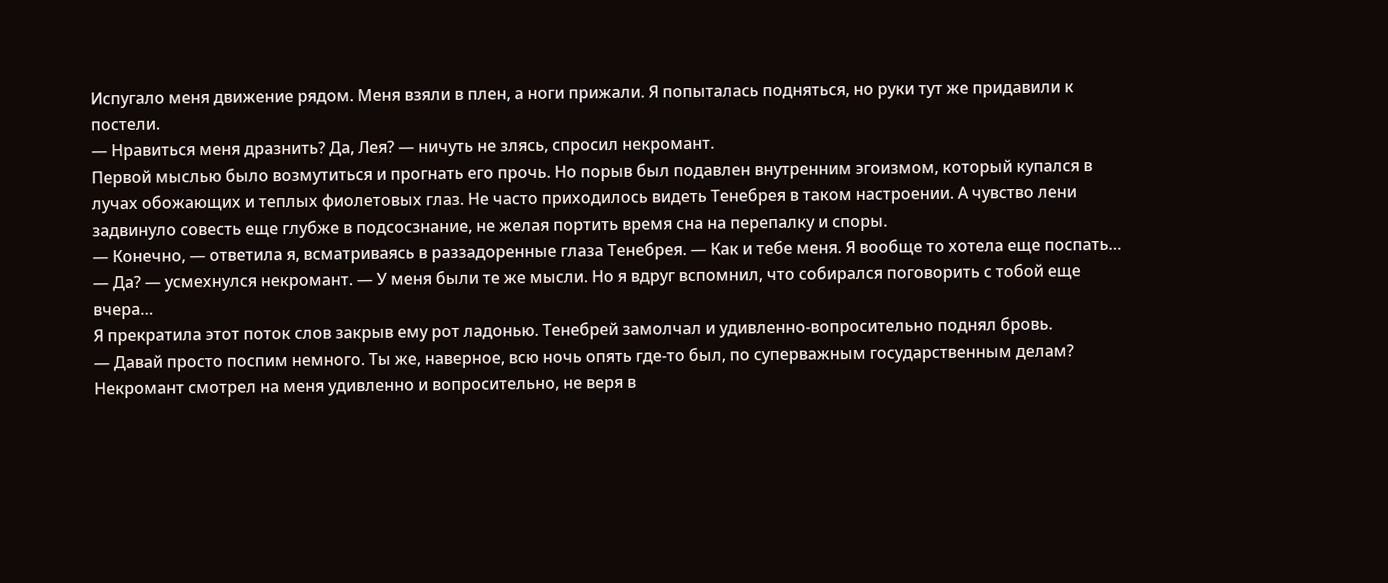Испугало меня движение рядом. Меня взяли в плен, а ноги прижали. Я попыталась подняться, но руки тут же придавили к постели.
— Нравиться меня дразнить? Да, Лея? — ничуть не злясь, спросил некромант.
Первой мыслью было возмутиться и прогнать его прочь. Но порыв был подавлен внутренним эгоизмом, который купался в лучах обожающих и теплых фиолетовых глаз. Не часто приходилось видеть Тенебрея в таком настроении. А чувство лени задвинуло совесть еще глубже в подсосзнание, не желая портить время сна на перепалку и споры.
— Конечно, — ответила я, всматриваясь в раззадоренные глаза Тенебрея. — Как и тебе меня. Я вообще то хотела еще поспать…
— Да? — усмехнулся некромант. — У меня были те же мысли. Но я вдруг вспомнил, что собирался поговорить с тобой еще вчера…
Я прекратила этот поток слов закрыв ему рот ладонью. Тенебрей замолчал и удивленно-вопросительно поднял бровь.
— Давай просто поспим немного. Ты же, наверное, всю ночь опять где-то был, по суперважным государственным делам?
Некромант смотрел на меня удивленно и вопросительно, не веря в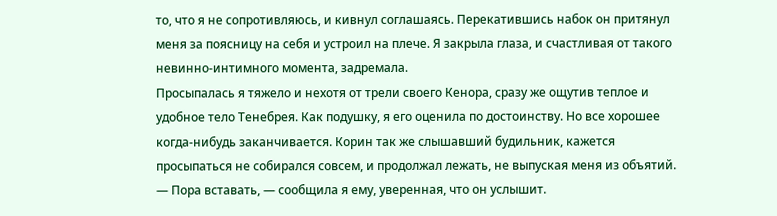то, что я не сопротивляюсь, и кивнул соглашаясь. Перекатившись набок он притянул меня за поясницу на себя и устроил на плече. Я закрыла глаза, и счастливая от такого невинно-интимного момента, задремала.
Просыпалась я тяжело и нехотя от трели своего Кенора, сразу же ощутив теплое и удобное тело Тенебрея. Как подушку, я его оценила по достоинству. Но все хорошее когда-нибудь заканчивается. Корин так же слышавший будильник, кажется просыпаться не собирался совсем, и продолжал лежать, не выпуская меня из объятий.
— Пора вставать, — сообщила я ему, уверенная, что он услышит.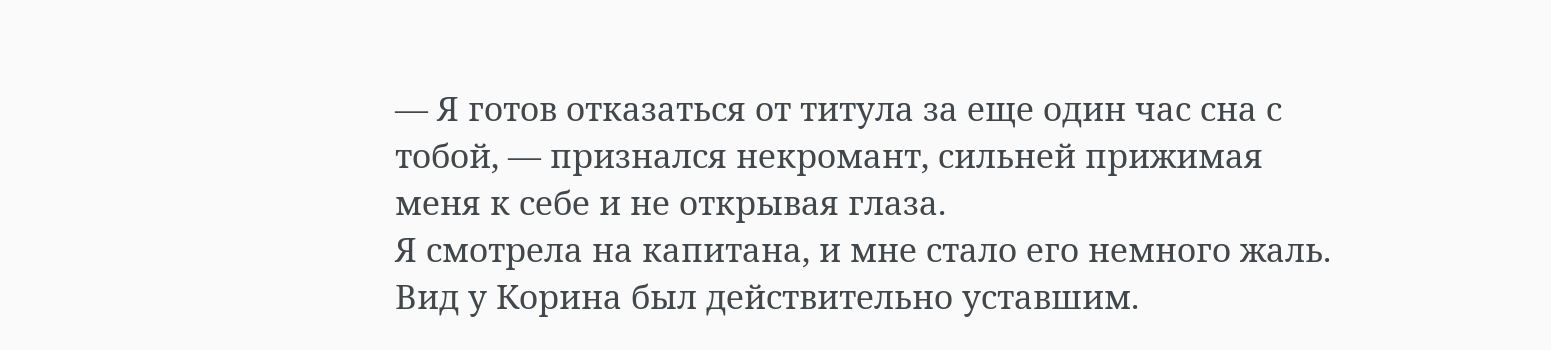— Я готов отказаться от титула за еще один час сна с тобой, — признался некромант, сильней прижимая меня к себе и не открывая глаза.
Я смотрела на капитана, и мне стало его немного жаль. Вид у Корина был действительно уставшим.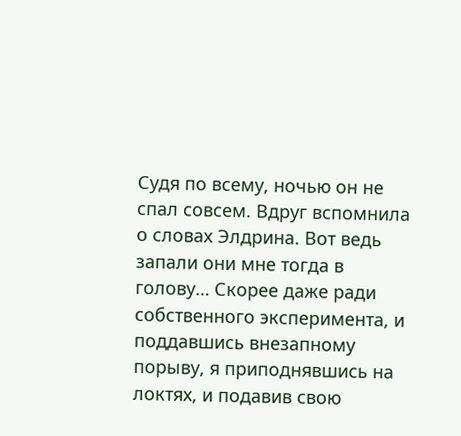Судя по всему, ночью он не спал совсем. Вдруг вспомнила о словах Элдрина. Вот ведь запали они мне тогда в голову… Скорее даже ради собственного эксперимента, и поддавшись внезапному порыву, я приподнявшись на локтях, и подавив свою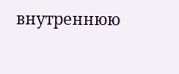внутреннюю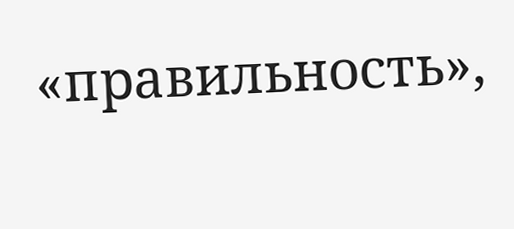«правильность»,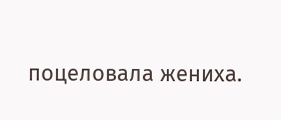поцеловала жениха.